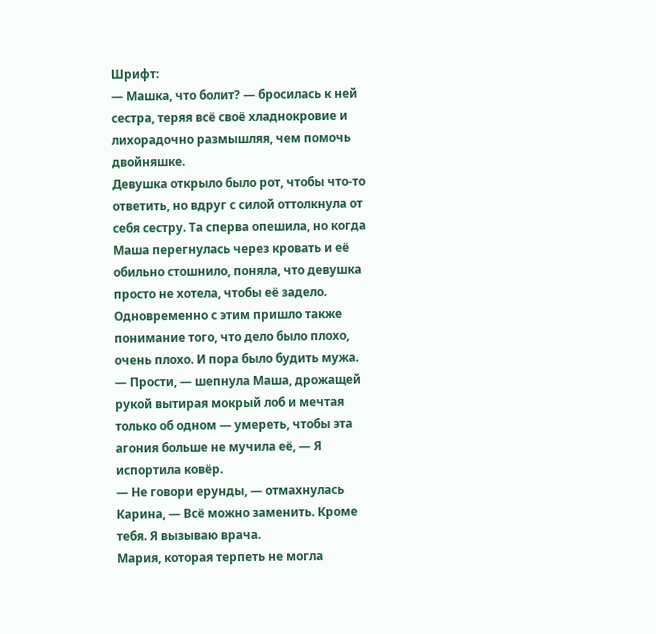Шрифт:
— Машка, что болит? — бросилась к ней сестра, теряя всё своё хладнокровие и лихорадочно размышляя, чем помочь двойняшке.
Девушка открыло было рот, чтобы что-то ответить, но вдруг с силой оттолкнула от себя сестру. Та сперва опешила, но когда Маша перегнулась через кровать и её обильно стошнило, поняла, что девушка просто не хотела, чтобы её задело. Одновременно с этим пришло также понимание того, что дело было плохо, очень плохо. И пора было будить мужа.
— Прости, — шепнула Маша, дрожащей рукой вытирая мокрый лоб и мечтая только об одном — умереть, чтобы эта агония больше не мучила её, — Я испортила ковёр.
— Не говори ерунды, — отмахнулась Карина, — Всё можно заменить. Кроме тебя. Я вызываю врача.
Мария, которая терпеть не могла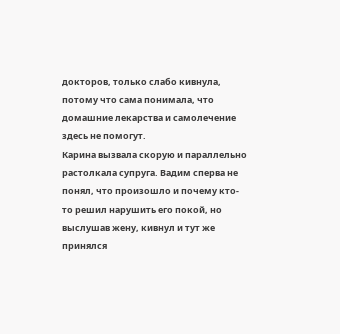докторов, только слабо кивнула, потому что сама понимала, что домашние лекарства и самолечение здесь не помогут.
Карина вызвала скорую и параллельно растолкала супруга. Вадим сперва не понял, что произошло и почему кто-то решил нарушить его покой, но выслушав жену, кивнул и тут же принялся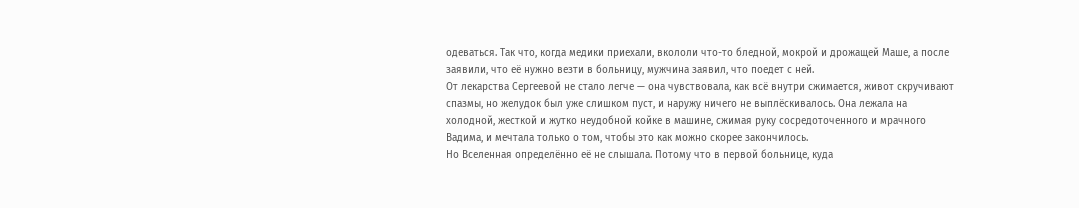одеваться. Так что, когда медики приехали, вкололи что-то бледной, мокрой и дрожащей Маше, а после заявили, что её нужно везти в больницу, мужчина заявил, что поедет с ней.
От лекарства Сергеевой не стало легче — она чувствовала, как всё внутри сжимается, живот скручивают спазмы, но желудок был уже слишком пуст, и наружу ничего не выплёскивалось. Она лежала на холодной, жесткой и жутко неудобной койке в машине, сжимая руку сосредоточенного и мрачного Вадима, и мечтала только о том, чтобы это как можно скорее закончилось.
Но Вселенная определённо её не слышала. Потому что в первой больнице, куда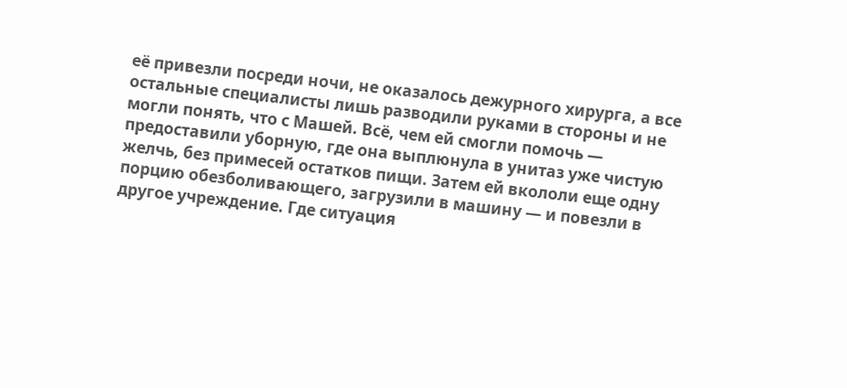её привезли посреди ночи, не оказалось дежурного хирурга, а все остальные специалисты лишь разводили руками в стороны и не могли понять, что с Машей. Всё, чем ей смогли помочь — предоставили уборную, где она выплюнула в унитаз уже чистую желчь, без примесей остатков пищи. Затем ей вкололи еще одну порцию обезболивающего, загрузили в машину — и повезли в другое учреждение. Где ситуация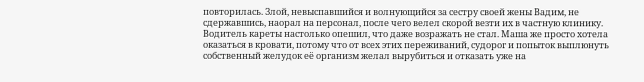повторилась. Злой, невыспавшийся и волнующийся за сестру своей жены Вадим, не сдержавшись, наорал на персонал, после чего велел скорой везти их в частную клинику. Водитель кареты настолько опешил, что даже возражать не стал. Маша же просто хотела оказаться в кровати, потому что от всех этих переживаний, судорог и попыток выплюнуть собственный желудок её организм желал вырубиться и отказать уже на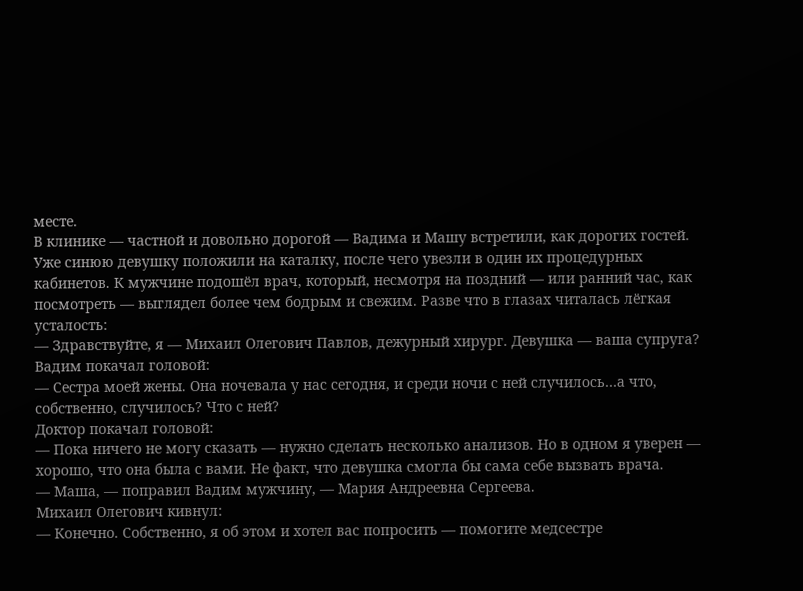месте.
В клинике — частной и довольно дорогой — Вадима и Машу встретили, как дорогих гостей. Уже синюю девушку положили на каталку, после чего увезли в один их процедурных кабинетов. К мужчине подошёл врач, который, несмотря на поздний — или ранний час, как посмотреть — выглядел более чем бодрым и свежим. Разве что в глазах читалась лёгкая усталость:
— Здравствуйте, я — Михаил Олегович Павлов, дежурный хирург. Девушка — ваша супруга?
Вадим покачал головой:
— Сестра моей жены. Она ночевала у нас сегодня, и среди ночи с ней случилось…а что, собственно, случилось? Что с ней?
Доктор покачал головой:
— Пока ничего не могу сказать — нужно сделать несколько анализов. Но в одном я уверен — хорошо, что она была с вами. Не факт, что девушка смогла бы сама себе вызвать врача.
— Маша, — поправил Вадим мужчину, — Мария Андреевна Сергеева.
Михаил Олегович кивнул:
— Конечно. Собственно, я об этом и хотел вас попросить — помогите медсестре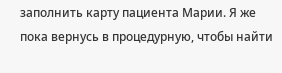заполнить карту пациента Марии. Я же пока вернусь в процедурную, чтобы найти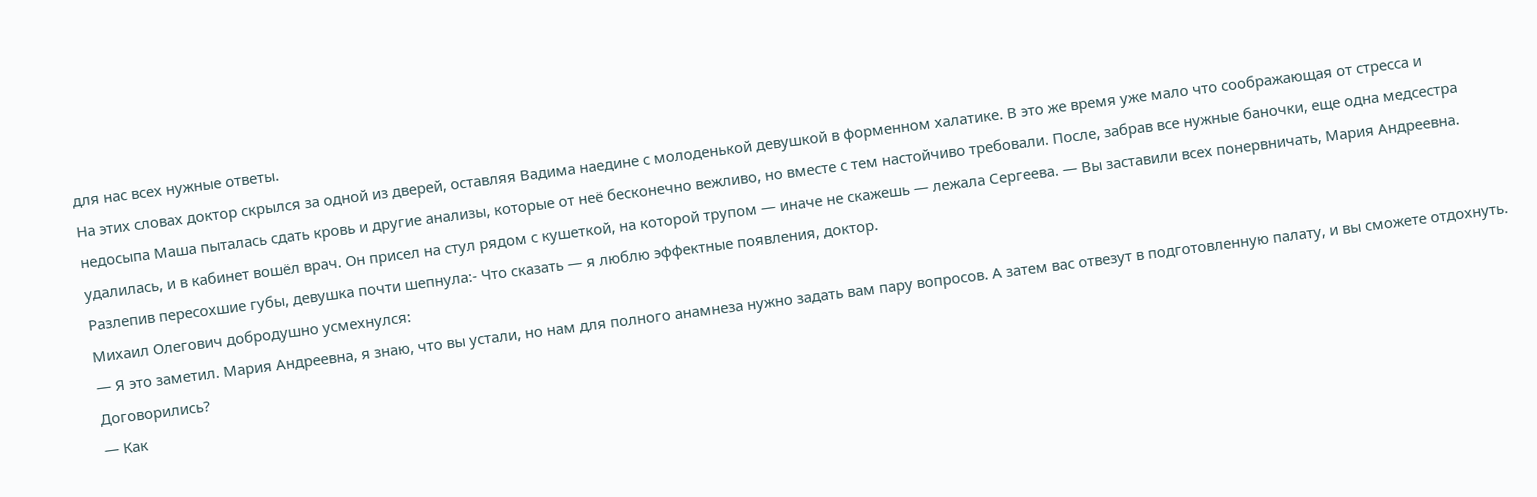для нас всех нужные ответы.
На этих словах доктор скрылся за одной из дверей, оставляя Вадима наедине с молоденькой девушкой в форменном халатике. В это же время уже мало что соображающая от стресса и недосыпа Маша пыталась сдать кровь и другие анализы, которые от неё бесконечно вежливо, но вместе с тем настойчиво требовали. После, забрав все нужные баночки, еще одна медсестра удалилась, и в кабинет вошёл врач. Он присел на стул рядом с кушеткой, на которой трупом — иначе не скажешь — лежала Сергеева. — Вы заставили всех понервничать, Мария Андреевна.
Разлепив пересохшие губы, девушка почти шепнула:- Что сказать — я люблю эффектные появления, доктор.
Михаил Олегович добродушно усмехнулся:
— Я это заметил. Мария Андреевна, я знаю, что вы устали, но нам для полного анамнеза нужно задать вам пару вопросов. А затем вас отвезут в подготовленную палату, и вы сможете отдохнуть. Договорились?
— Как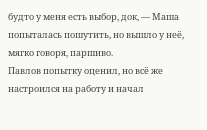будто у меня есть выбор, док, — Маша попыталась пошутить, но вышло у неё, мягко говоря, паршиво.
Павлов попытку оценил, но всё же настроился на работу и начал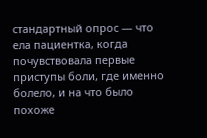стандартный опрос — что ела пациентка, когда почувствовала первые приступы боли, где именно болело, и на что было похоже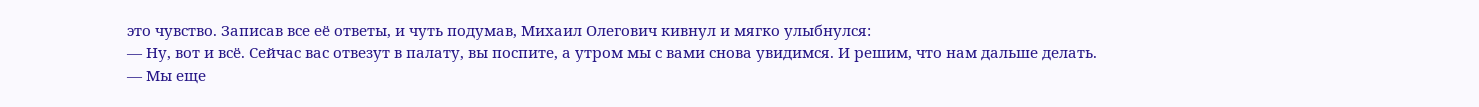это чувство. Записав все её ответы, и чуть подумав, Михаил Олегович кивнул и мягко улыбнулся:
— Ну, вот и всё. Сейчас вас отвезут в палату, вы поспите, а утром мы с вами снова увидимся. И решим, что нам дальше делать.
— Мы еще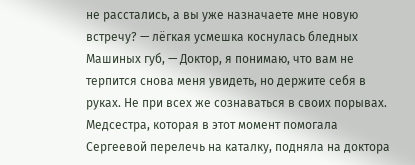не расстались, а вы уже назначаете мне новую встречу? — лёгкая усмешка коснулась бледных Машиных губ, — Доктор, я понимаю, что вам не терпится снова меня увидеть, но держите себя в руках. Не при всех же сознаваться в своих порывах.
Медсестра, которая в этот момент помогала Сергеевой перелечь на каталку, подняла на доктора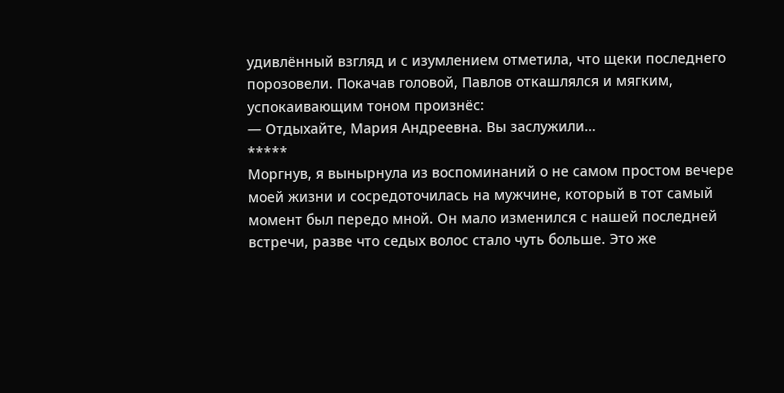удивлённый взгляд и с изумлением отметила, что щеки последнего порозовели. Покачав головой, Павлов откашлялся и мягким, успокаивающим тоном произнёс:
— Отдыхайте, Мария Андреевна. Вы заслужили…
*****
Моргнув, я вынырнула из воспоминаний о не самом простом вечере моей жизни и сосредоточилась на мужчине, который в тот самый момент был передо мной. Он мало изменился с нашей последней встречи, разве что седых волос стало чуть больше. Это же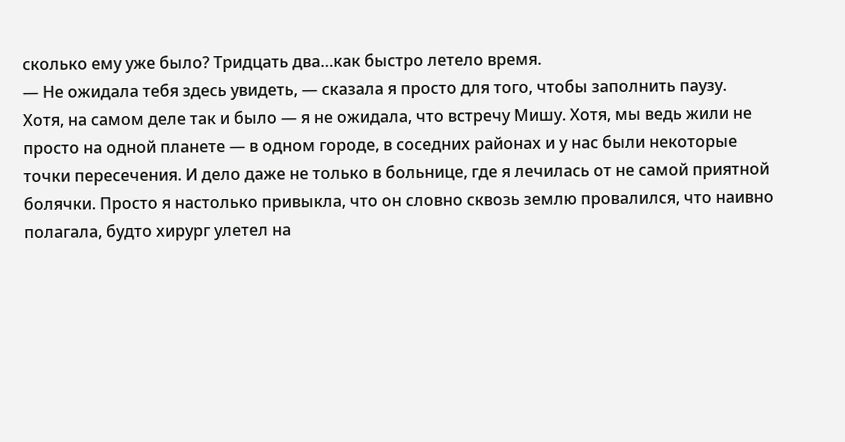сколько ему уже было? Тридцать два…как быстро летело время.
— Не ожидала тебя здесь увидеть, — сказала я просто для того, чтобы заполнить паузу.
Хотя, на самом деле так и было — я не ожидала, что встречу Мишу. Хотя, мы ведь жили не просто на одной планете — в одном городе, в соседних районах и у нас были некоторые точки пересечения. И дело даже не только в больнице, где я лечилась от не самой приятной болячки. Просто я настолько привыкла, что он словно сквозь землю провалился, что наивно полагала, будто хирург улетел на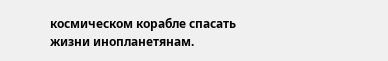космическом корабле спасать жизни инопланетянам.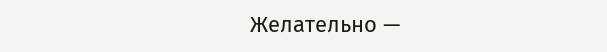Желательно —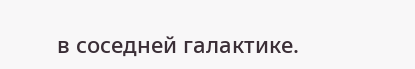в соседней галактике.